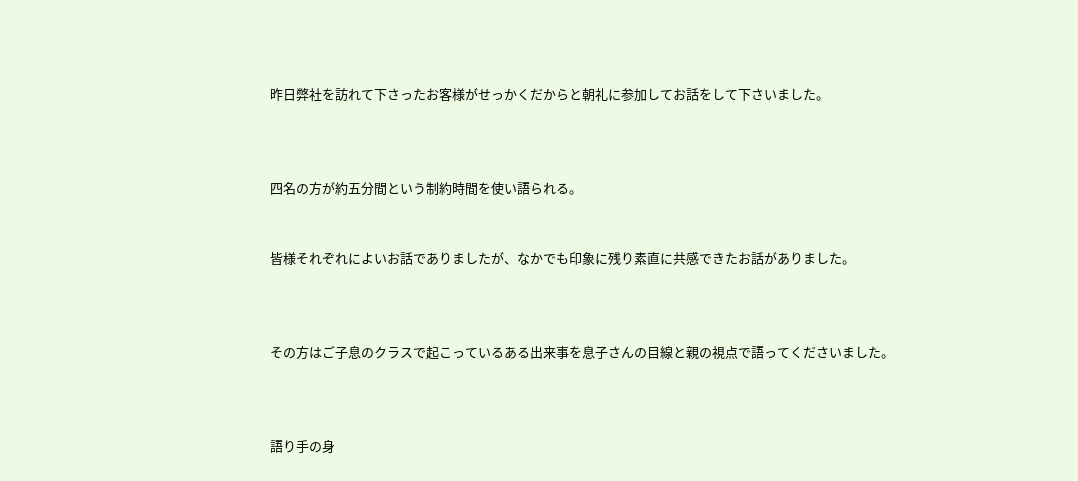昨日弊社を訪れて下さったお客様がせっかくだからと朝礼に参加してお話をして下さいました。



四名の方が約五分間という制約時間を使い語られる。


皆様それぞれによいお話でありましたが、なかでも印象に残り素直に共感できたお話がありました。



その方はご子息のクラスで起こっているある出来事を息子さんの目線と親の視点で語ってくださいました。



語り手の身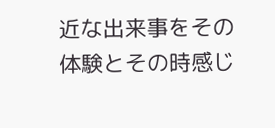近な出来事をその体験とその時感じ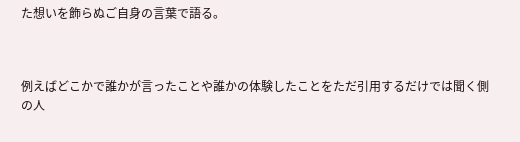た想いを飾らぬご自身の言葉で語る。



例えばどこかで誰かが言ったことや誰かの体験したことをただ引用するだけでは聞く側の人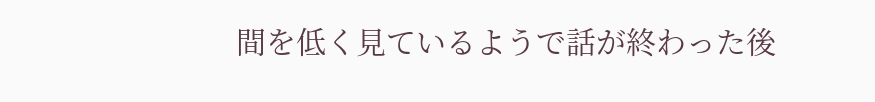間を低く見ているようで話が終わった後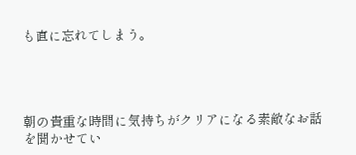も直に忘れてしまう。




朝の貴重な時間に気持ちがクリアになる素敵なお話を聞かせてい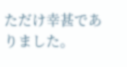ただけ幸甚でありました。